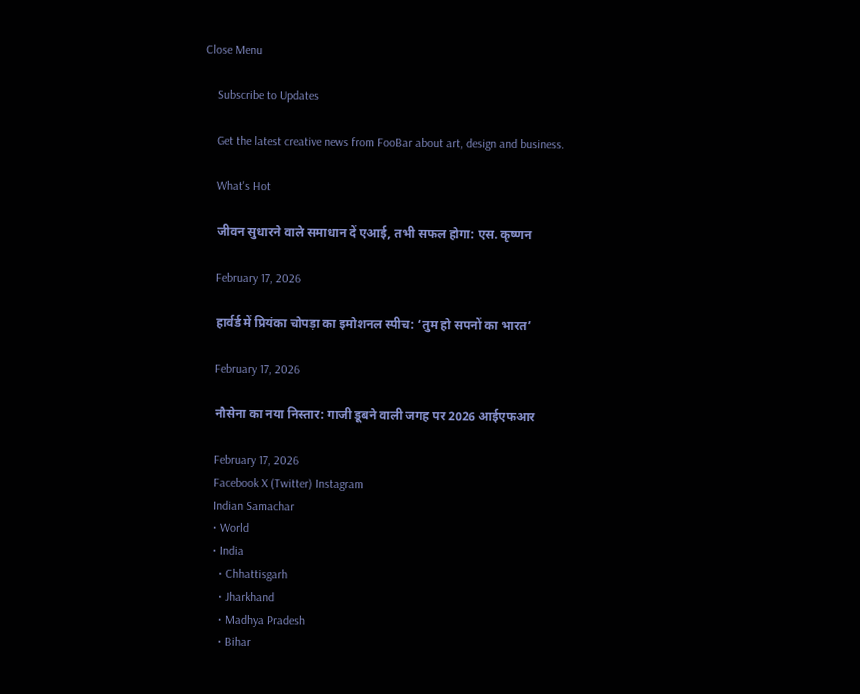Close Menu

    Subscribe to Updates

    Get the latest creative news from FooBar about art, design and business.

    What's Hot

    जीवन सुधारने वाले समाधान दें एआई, तभी सफल होगा: एस. कृष्णन

    February 17, 2026

    हार्वर्ड में प्रियंका चोपड़ा का इमोशनल स्पीच: ‘तुम हो सपनों का भारत’

    February 17, 2026

    नौसेना का नया निस्तार: गाजी डूबने वाली जगह पर 2026 आईएफआर

    February 17, 2026
    Facebook X (Twitter) Instagram
    Indian Samachar
    • World
    • India
      • Chhattisgarh
      • Jharkhand
      • Madhya Pradesh
      • Bihar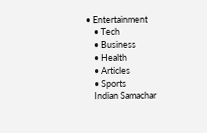• Entertainment
    • Tech
    • Business
    • Health
    • Articles
    • Sports
    Indian Samachar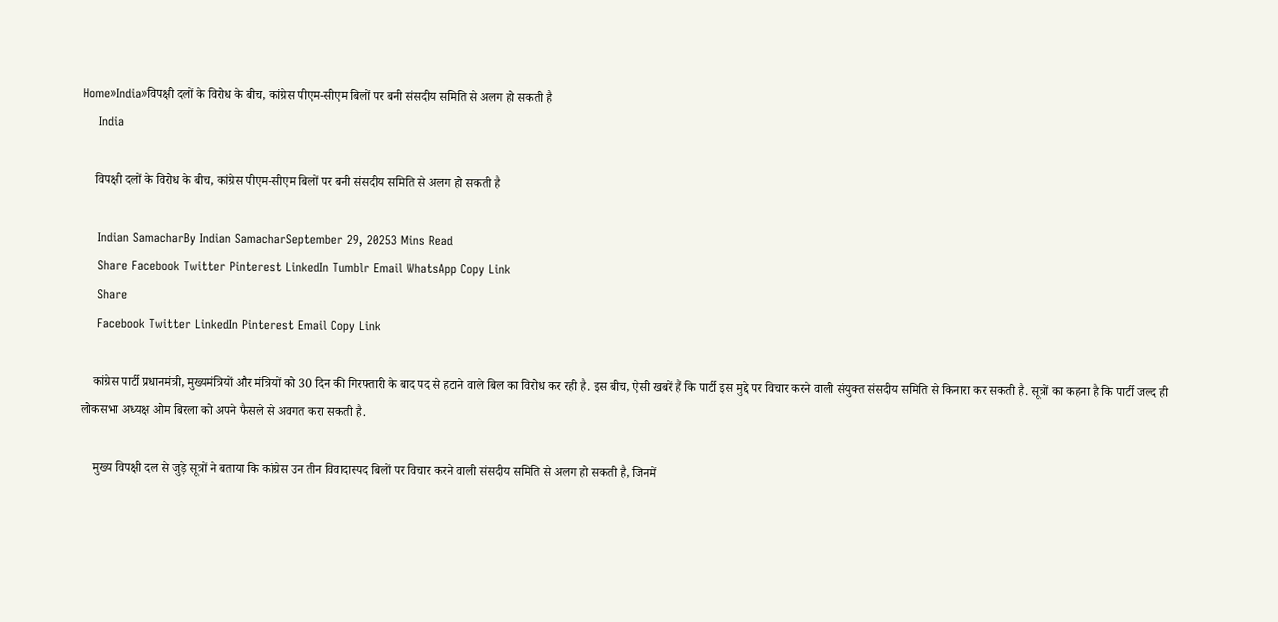Home»India»विपक्षी दलों के विरोध के बीच, कांग्रेस पीएम-सीएम बिलों पर बनी संसदीय समिति से अलग हो सकती है
    India

    विपक्षी दलों के विरोध के बीच, कांग्रेस पीएम-सीएम बिलों पर बनी संसदीय समिति से अलग हो सकती है

    Indian SamacharBy Indian SamacharSeptember 29, 20253 Mins Read
    Share Facebook Twitter Pinterest LinkedIn Tumblr Email WhatsApp Copy Link
    Share
    Facebook Twitter LinkedIn Pinterest Email Copy Link

    कांग्रेस पार्टी प्रधानमंत्री, मुख्यमंत्रियों और मंत्रियों को 30 दिन की गिरफ्तारी के बाद पद से हटाने वाले बिल का विरोध कर रही है. इस बीच, ऐसी खबरें हैं कि पार्टी इस मुद्दे पर विचार करने वाली संयुक्त संसदीय समिति से किनारा कर सकती है. सूत्रों का कहना है कि पार्टी जल्द ही लोकसभा अध्यक्ष ओम बिरला को अपने फैसले से अवगत करा सकती है.

    मुख्य विपक्षी दल से जुड़े सूत्रों ने बताया कि कांग्रेस उन तीन विवादास्पद बिलों पर विचार करने वाली संसदीय समिति से अलग हो सकती है, जिनमें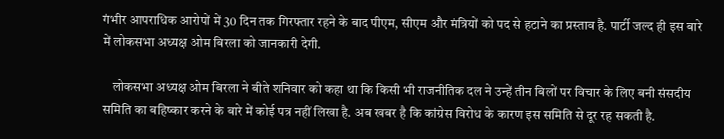गंभीर आपराधिक आरोपों में 30 दिन तक गिरफ्तार रहने के बाद पीएम, सीएम और मंत्रियों को पद से हटाने का प्रस्ताव है. पार्टी जल्द ही इस बारे में लोकसभा अध्यक्ष ओम बिरला को जानकारी देगी.

    लोकसभा अध्यक्ष ओम बिरला ने बीते शनिवार को कहा था कि किसी भी राजनीतिक दल ने उन्हें तीन बिलों पर विचार के लिए बनी संसदीय समिति का बहिष्कार करने के बारे में कोई पत्र नहीं लिखा है. अब खबर है कि कांग्रेस विरोध के कारण इस समिति से दूर रह सकती है.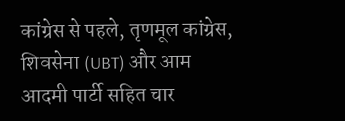कांग्रेस से पहले, तृणमूल कांग्रेस, शिवसेना (UBT) और आम आदमी पार्टी सहित चार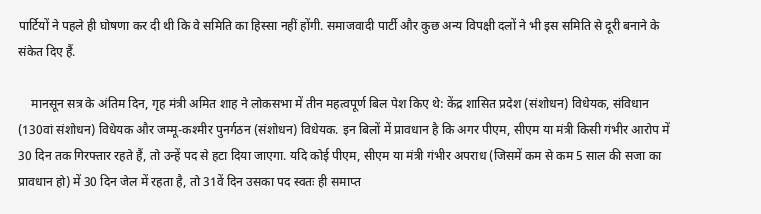पार्टियों ने पहले ही घोषणा कर दी थी कि वे समिति का हिस्सा नहीं होंगी. समाजवादी पार्टी और कुछ अन्य विपक्षी दलों ने भी इस समिति से दूरी बनाने के संकेत दिए हैं.

    मानसून सत्र के अंतिम दिन, गृह मंत्री अमित शाह ने लोकसभा में तीन महत्वपूर्ण बिल पेश किए थे: केंद्र शासित प्रदेश (संशोधन) विधेयक, संविधान (130वां संशोधन) विधेयक और जम्मू-कश्मीर पुनर्गठन (संशोधन) विधेयक. इन बिलों में प्रावधान है कि अगर पीएम, सीएम या मंत्री किसी गंभीर आरोप में 30 दिन तक गिरफ्तार रहते हैं, तो उन्हें पद से हटा दिया जाएगा. यदि कोई पीएम, सीएम या मंत्री गंभीर अपराध (जिसमें कम से कम 5 साल की सजा का प्रावधान हो) में 30 दिन जेल में रहता है, तो 31वें दिन उसका पद स्वतः ही समाप्त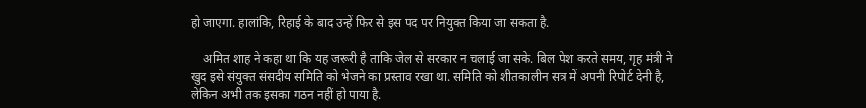हो जाएगा. हालांकि, रिहाई के बाद उन्हें फिर से इस पद पर नियुक्त किया जा सकता है.

    अमित शाह ने कहा था कि यह जरूरी है ताकि जेल से सरकार न चलाई जा सके. बिल पेश करते समय, गृह मंत्री ने खुद इसे संयुक्त संसदीय समिति को भेजने का प्रस्ताव रखा था. समिति को शीतकालीन सत्र में अपनी रिपोर्ट देनी है, लेकिन अभी तक इसका गठन नहीं हो पाया है.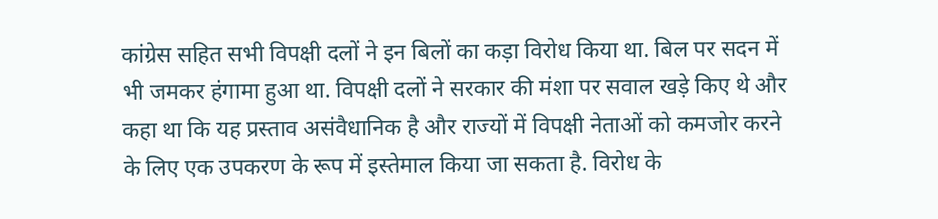कांग्रेस सहित सभी विपक्षी दलों ने इन बिलों का कड़ा विरोध किया था. बिल पर सदन में भी जमकर हंगामा हुआ था. विपक्षी दलों ने सरकार की मंशा पर सवाल खड़े किए थे और कहा था कि यह प्रस्ताव असंवैधानिक है और राज्यों में विपक्षी नेताओं को कमजोर करने के लिए एक उपकरण के रूप में इस्तेमाल किया जा सकता है. विरोध के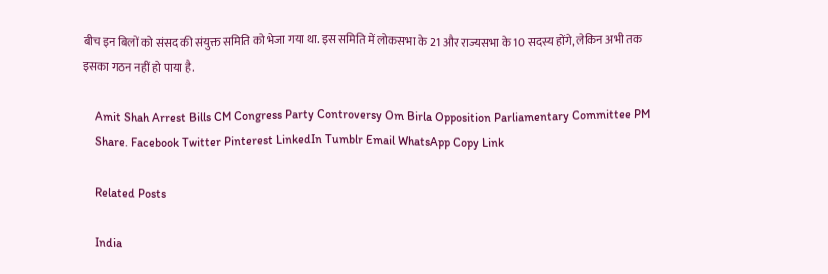बीच इन बिलों को संसद की संयुक्त समिति को भेजा गया था. इस समिति में लोकसभा के 21 और राज्यसभा के 10 सदस्य होंगे, लेकिन अभी तक इसका गठन नहीं हो पाया है.

    Amit Shah Arrest Bills CM Congress Party Controversy Om Birla Opposition Parliamentary Committee PM
    Share. Facebook Twitter Pinterest LinkedIn Tumblr Email WhatsApp Copy Link

    Related Posts

    India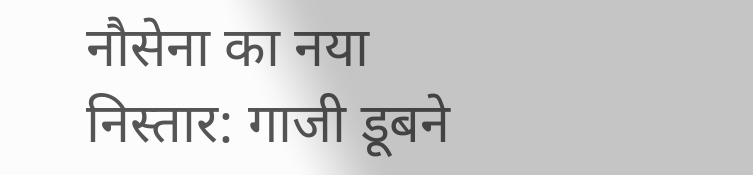नौसेना का नया निस्तार: गाजी डूबने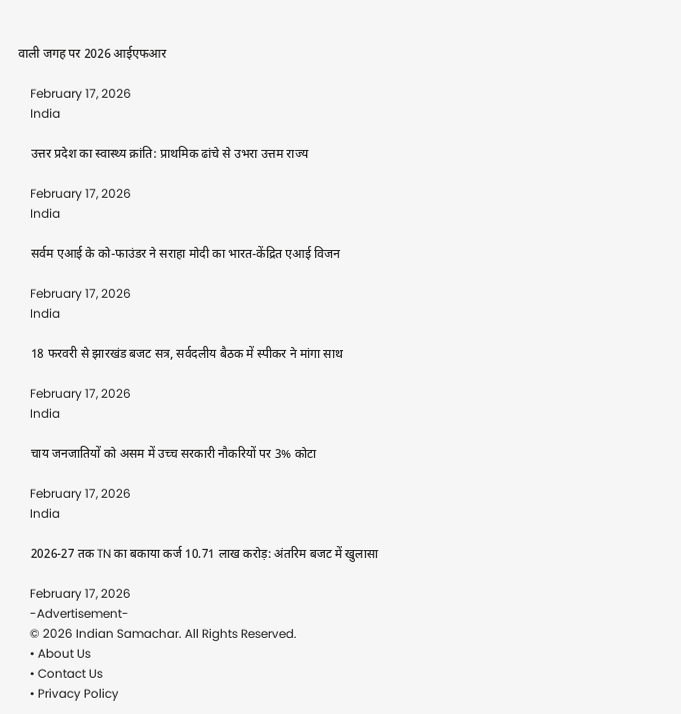वाली जगह पर 2026 आईएफआर

    February 17, 2026
    India

    उत्तर प्रदेश का स्वास्थ्य क्रांति: प्राथमिक ढांचे से उभरा उत्तम राज्य

    February 17, 2026
    India

    सर्वम एआई के को-फाउंडर ने सराहा मोदी का भारत-केंद्रित एआई विजन

    February 17, 2026
    India

    18 फरवरी से झारखंड बजट सत्र, सर्वदलीय बैठक में स्पीकर ने मांगा साथ

    February 17, 2026
    India

    चाय जनजातियों को असम में उच्च सरकारी नौकरियों पर 3% कोटा

    February 17, 2026
    India

    2026-27 तक TN का बकाया कर्ज 10.71 लाख करोड़: अंतरिम बजट में खुलासा

    February 17, 2026
    -Advertisement-
    © 2026 Indian Samachar. All Rights Reserved.
    • About Us
    • Contact Us
    • Privacy Policy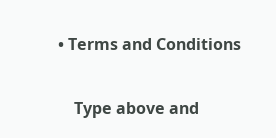• Terms and Conditions

    Type above and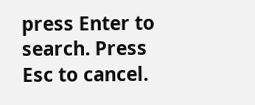press Enter to search. Press Esc to cancel.